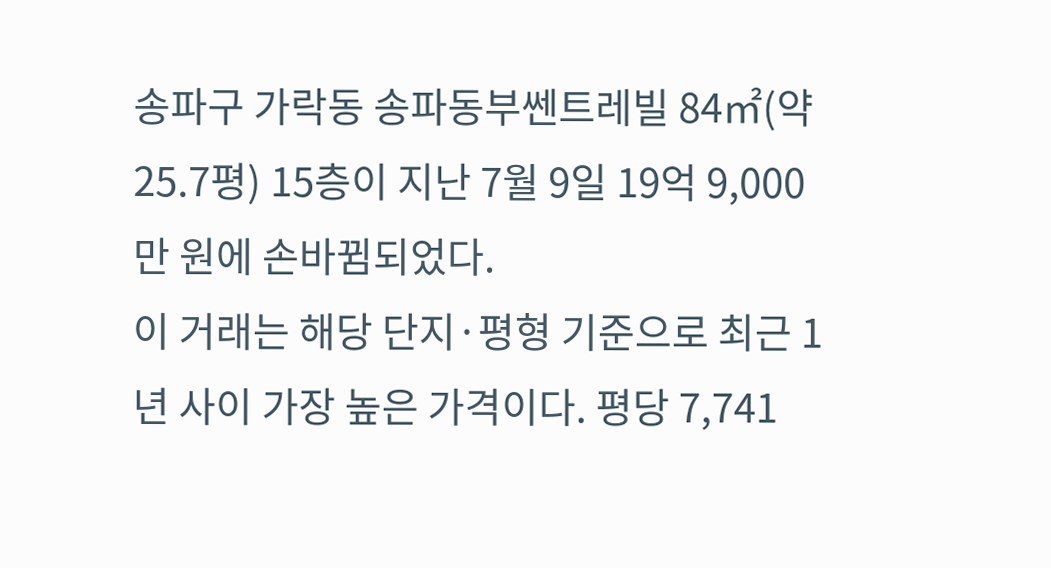송파구 가락동 송파동부쎈트레빌 84㎡(약 25.7평) 15층이 지난 7월 9일 19억 9,000만 원에 손바뀜되었다.
이 거래는 해당 단지·평형 기준으로 최근 1년 사이 가장 높은 가격이다. 평당 7,741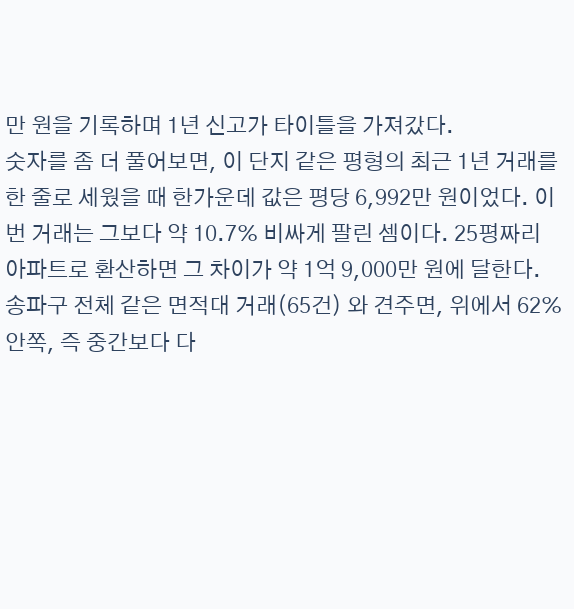만 원을 기록하며 1년 신고가 타이틀을 가져갔다.
숫자를 좀 더 풀어보면, 이 단지 같은 평형의 최근 1년 거래를 한 줄로 세웠을 때 한가운데 값은 평당 6,992만 원이었다. 이번 거래는 그보다 약 10.7% 비싸게 팔린 셈이다. 25평짜리 아파트로 환산하면 그 차이가 약 1억 9,000만 원에 달한다. 송파구 전체 같은 면적대 거래(65건) 와 견주면, 위에서 62% 안쪽, 즉 중간보다 다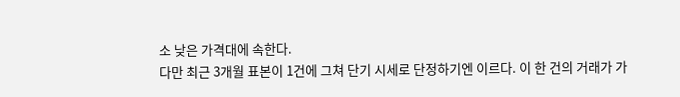소 낮은 가격대에 속한다.
다만 최근 3개월 표본이 1건에 그쳐 단기 시세로 단정하기엔 이르다. 이 한 건의 거래가 가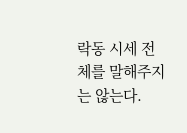락동 시세 전체를 말해주지는 않는다.